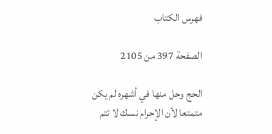فهرس الكتاب

الصفحة 397 من 2105

الحج وحل منها في أشهره لم يكن متمتعا لأن الإحرام نسك لا تتم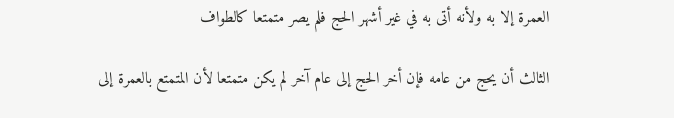العمرة إلا به ولأنه أتى به في غير أشهر الحج فلم يصر متمتعا كالطواف

الثالث أن يحج من عامه فإن أخر الحج إلى عام آخر لم يكن متمتعا لأن المتمتع بالعمرة إلى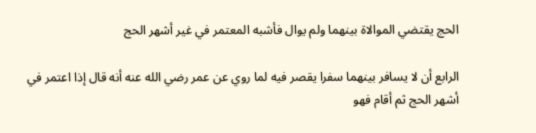الحج يقتضي الموالاة بينهما ولم يوال فأشبه المعتمر في غير أشهر الحج

الرابع أن لا يسافر بينهما سفرا يقصر فيه لما روي عن عمر رضي الله عنه أنه قال إذا اعتمر في أشهر الحج ثم أقام فهو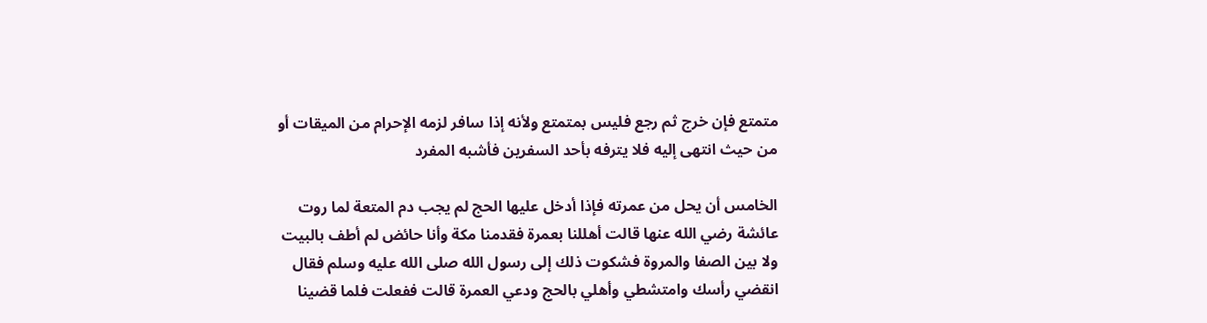متمتع فإن خرج ثم رجع فليس بمتمتع ولأنه إذا سافر لزمه الإحرام من الميقات أو من حيث انتهى إليه فلا يترفه بأحد السفرين فأشبه المفرد

الخامس أن يحل من عمرته فإذا أدخل عليها الحج لم يجب دم المتعة لما روت عائشة رضي الله عنها قالت أهللنا بعمرة فقدمنا مكة وأنا حائض لم أطف بالبيت ولا بين الصفا والمروة فشكوت ذلك إلى رسول الله صلى الله عليه وسلم فقال انقضي رأسك وامتشطي وأهلي بالحج ودعي العمرة قالت ففعلت فلما قضينا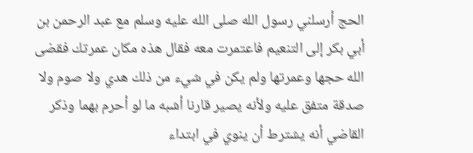الحج أرسلني رسول الله صلى الله عليه وسلم مع عبد الرحمن بن أبي بكر إلى التنعيم فاعتمرت معه فقال هذه مكان عمرتك فقضى الله حجها وعمرتها ولم يكن في شيء من ذلك هدي ولا صوم ولا صدقة متفق عليه ولأنه يصير قارنا أشبه ما لو أحرم بهما وذكر القاضي أنه يشترط أن ينوي في ابتداء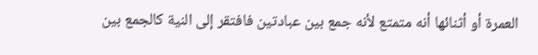العمرة أو أثنائها أنه متمتع لأنه جمع بين عبادتين فافتقر إلى النية كالجمع بين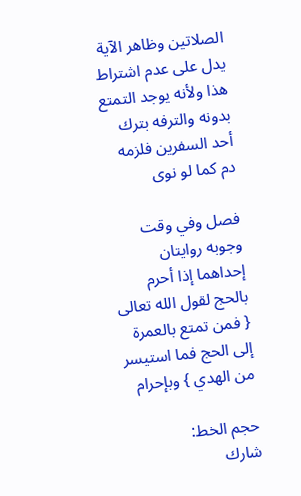الصلاتين وظاهر الآية يدل على عدم اشتراط هذا ولأنه يوجد التمتع بدونه والترفه بترك أحد السفرين فلزمه دم كما لو نوى

فصل وفي وقت وجوبه روايتان إحداهما إذا أحرم بالحج لقول الله تعالى { فمن تمتع بالعمرة إلى الحج فما استيسر من الهدي } وبإحرام

حجم الخط:
شارك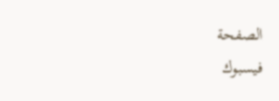الصفحة
فيسبوك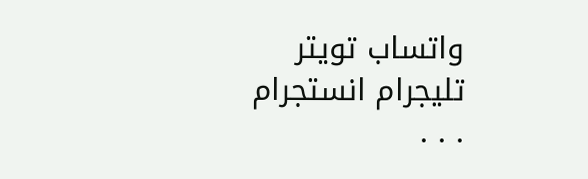واتساب تويتر تليجرام انستجرام
. . .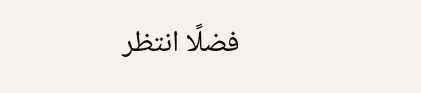فضلًا انتظر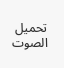تحميل الصوت